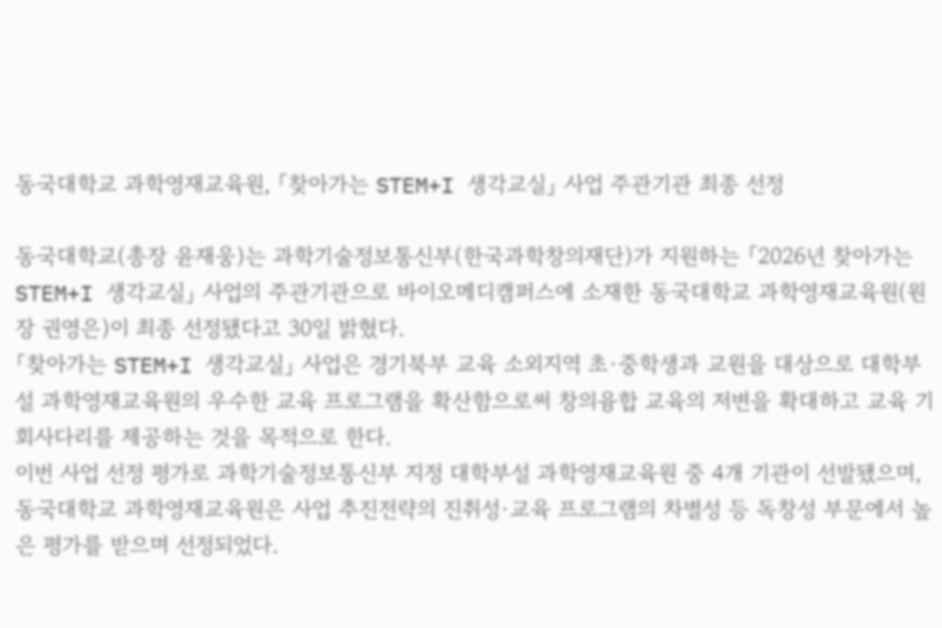동국대학교 과학영재교육원, 「찾아가는 STEM+I 생각교실」 사업 주관기관 최종 선정

동국대학교(총장 윤재웅)는 과학기술정보통신부(한국과학창의재단)가 지원하는 「2026년 찾아가는 STEM+I 생각교실」 사업의 주관기관으로 바이오메디캠퍼스에 소재한 동국대학교 과학영재교육원(원장 권영은)이 최종 선정됐다고 30일 밝혔다.
「찾아가는 STEM+I 생각교실」 사업은 경기북부 교육 소외지역 초·중학생과 교원을 대상으로 대학부설 과학영재교육원의 우수한 교육 프로그램을 확산함으로써 창의융합 교육의 저변을 확대하고 교육 기회사다리를 제공하는 것을 목적으로 한다.
이번 사업 선정 평가로 과학기술정보통신부 지정 대학부설 과학영재교육원 중 4개 기관이 선발됐으며, 동국대학교 과학영재교육원은 사업 추진전략의 진취성·교육 프로그램의 차별성 등 독창성 부문에서 높은 평가를 받으며 선정되었다.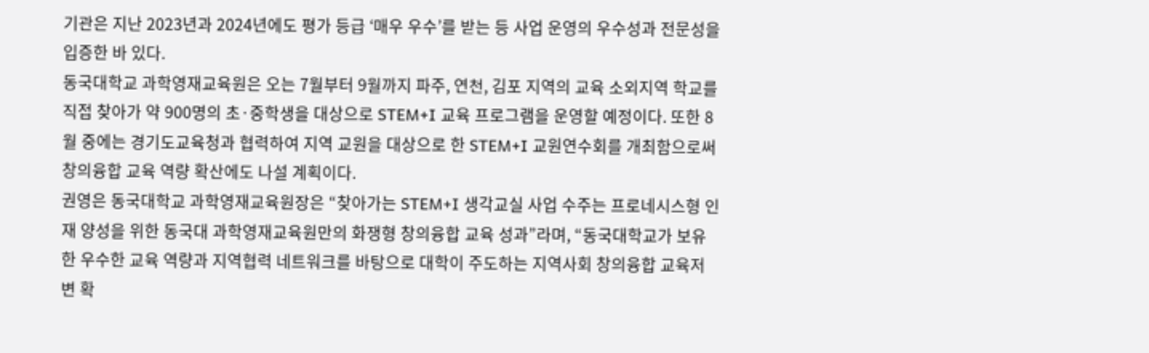기관은 지난 2023년과 2024년에도 평가 등급 ‘매우 우수’를 받는 등 사업 운영의 우수성과 전문성을 입증한 바 있다.
동국대학교 과학영재교육원은 오는 7월부터 9월까지 파주, 연천, 김포 지역의 교육 소외지역 학교를 직접 찾아가 약 900명의 초·중학생을 대상으로 STEM+I 교육 프로그램을 운영할 예정이다. 또한 8월 중에는 경기도교육청과 협력하여 지역 교원을 대상으로 한 STEM+I 교원연수회를 개최함으로써 창의융합 교육 역량 확산에도 나설 계획이다.
권영은 동국대학교 과학영재교육원장은 “찾아가는 STEM+I 생각교실 사업 수주는 프로네시스형 인재 양성을 위한 동국대 과학영재교육원만의 화쟁형 창의융합 교육 성과”라며, “동국대학교가 보유한 우수한 교육 역량과 지역협력 네트워크를 바탕으로 대학이 주도하는 지역사회 창의융합 교육저변 확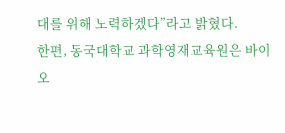대를 위해 노력하겠다”라고 밝혔다.
한편, 동국대학교 과학영재교육원은 바이오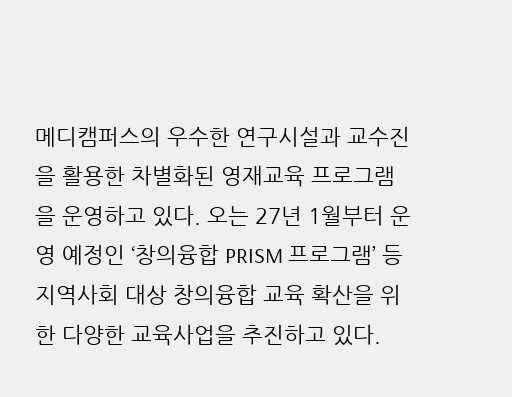메디캠퍼스의 우수한 연구시설과 교수진을 활용한 차별화된 영재교육 프로그램을 운영하고 있다. 오는 27년 1월부터 운영 예정인 ‘창의융합 PRISM 프로그램’ 등 지역사회 대상 창의융합 교육 확산을 위한 다양한 교육사업을 추진하고 있다.